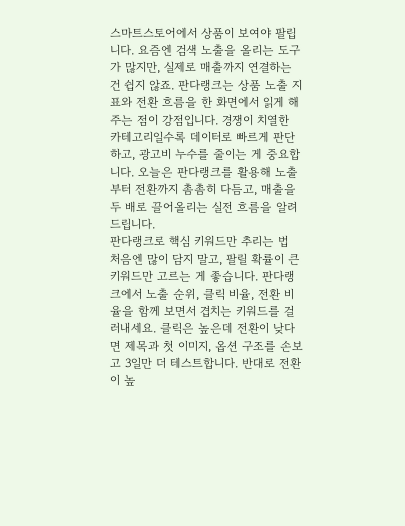스마트스토어에서 상품이 보여야 팔립니다. 요즘엔 검색 노출을 올리는 도구가 많지만, 실제로 매출까지 연결하는 건 쉽지 않죠. 판다랭크는 상품 노출 지표와 전환 흐름을 한 화면에서 읽게 해 주는 점이 강점입니다. 경쟁이 치열한 카테고리일수록 데이터로 빠르게 판단하고, 광고비 누수를 줄이는 게 중요합니다. 오늘은 판다랭크를 활용해 노출부터 전환까지 촘촘히 다듬고, 매출을 두 배로 끌어올리는 실전 흐름을 알려드립니다.
판다랭크로 핵심 키워드만 추리는 법
처음엔 많이 담지 말고, 팔릴 확률이 큰 키워드만 고르는 게 좋습니다. 판다랭크에서 노출 순위, 클릭 비율, 전환 비율을 함께 보면서 겹치는 키워드를 걸러내세요. 클릭은 높은데 전환이 낮다면 제목과 첫 이미지, 옵션 구조를 손보고 3일만 더 테스트합니다. 반대로 전환이 높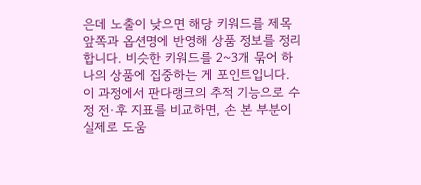은데 노출이 낮으면 해당 키워드를 제목 앞쪽과 옵션명에 반영해 상품 정보를 정리합니다. 비슷한 키워드를 2~3개 묶어 하나의 상품에 집중하는 게 포인트입니다. 이 과정에서 판다랭크의 추적 기능으로 수정 전·후 지표를 비교하면, 손 본 부분이 실제로 도움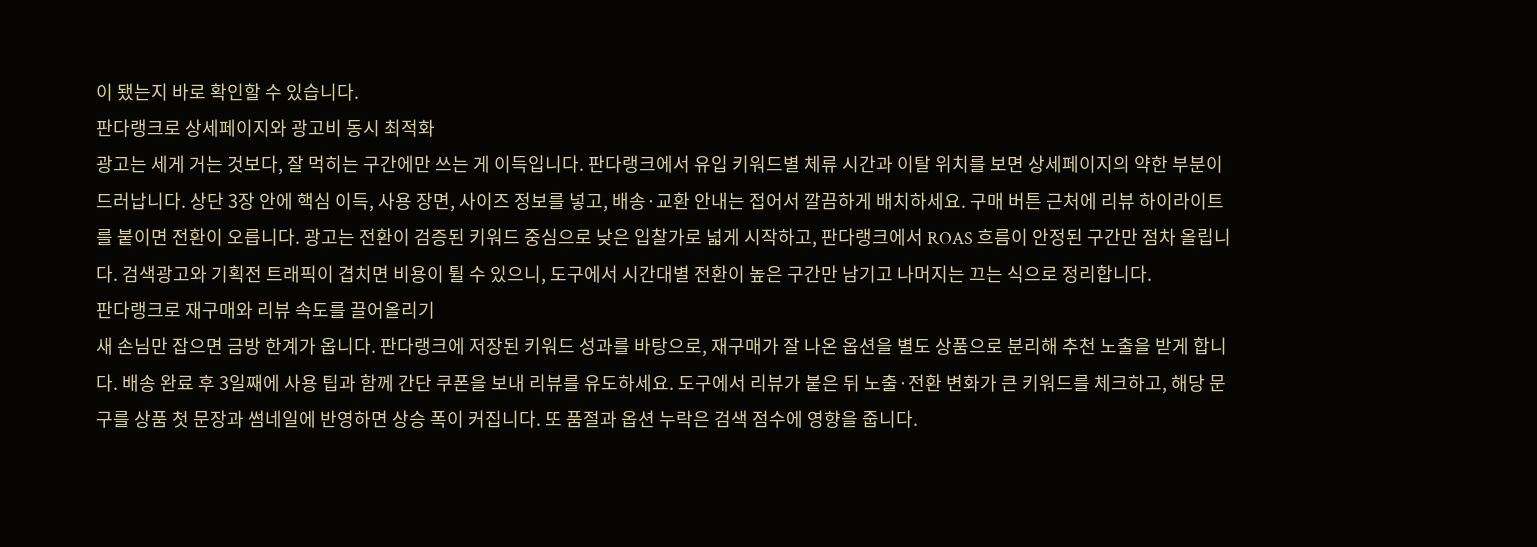이 됐는지 바로 확인할 수 있습니다.
판다랭크로 상세페이지와 광고비 동시 최적화
광고는 세게 거는 것보다, 잘 먹히는 구간에만 쓰는 게 이득입니다. 판다랭크에서 유입 키워드별 체류 시간과 이탈 위치를 보면 상세페이지의 약한 부분이 드러납니다. 상단 3장 안에 핵심 이득, 사용 장면, 사이즈 정보를 넣고, 배송·교환 안내는 접어서 깔끔하게 배치하세요. 구매 버튼 근처에 리뷰 하이라이트를 붙이면 전환이 오릅니다. 광고는 전환이 검증된 키워드 중심으로 낮은 입찰가로 넓게 시작하고, 판다랭크에서 ROAS 흐름이 안정된 구간만 점차 올립니다. 검색광고와 기획전 트래픽이 겹치면 비용이 튈 수 있으니, 도구에서 시간대별 전환이 높은 구간만 남기고 나머지는 끄는 식으로 정리합니다.
판다랭크로 재구매와 리뷰 속도를 끌어올리기
새 손님만 잡으면 금방 한계가 옵니다. 판다랭크에 저장된 키워드 성과를 바탕으로, 재구매가 잘 나온 옵션을 별도 상품으로 분리해 추천 노출을 받게 합니다. 배송 완료 후 3일째에 사용 팁과 함께 간단 쿠폰을 보내 리뷰를 유도하세요. 도구에서 리뷰가 붙은 뒤 노출·전환 변화가 큰 키워드를 체크하고, 해당 문구를 상품 첫 문장과 썸네일에 반영하면 상승 폭이 커집니다. 또 품절과 옵션 누락은 검색 점수에 영향을 줍니다.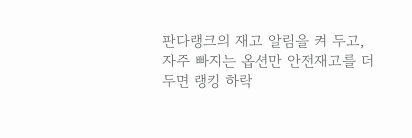판다랭크의 재고 알림을 켜 두고, 자주 빠지는 옵션만 안전재고를 더 두면 랭킹 하락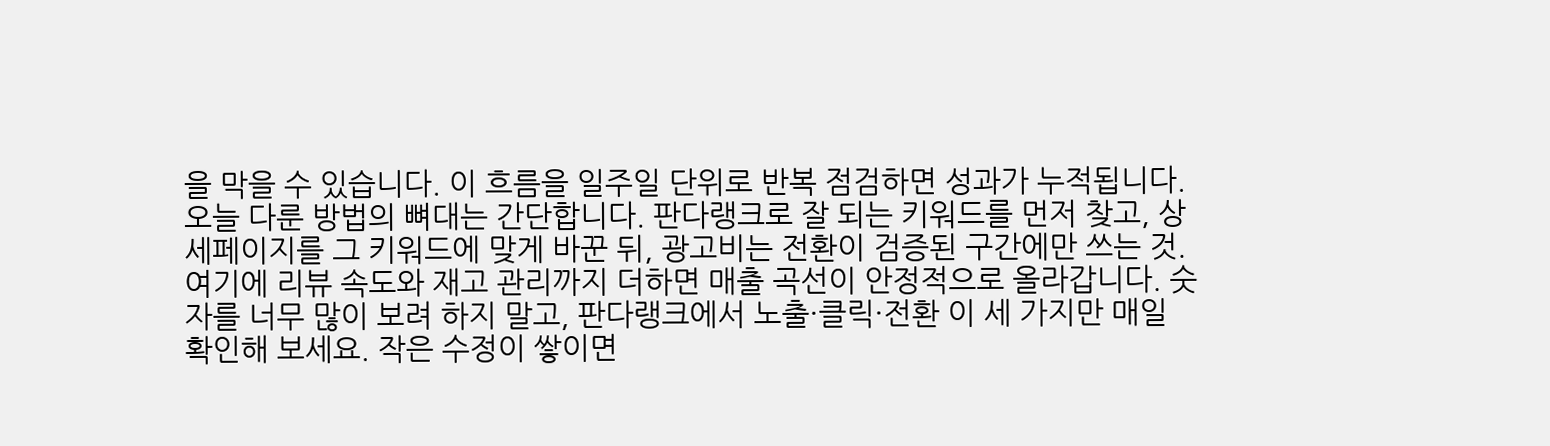을 막을 수 있습니다. 이 흐름을 일주일 단위로 반복 점검하면 성과가 누적됩니다.
오늘 다룬 방법의 뼈대는 간단합니다. 판다랭크로 잘 되는 키워드를 먼저 찾고, 상세페이지를 그 키워드에 맞게 바꾼 뒤, 광고비는 전환이 검증된 구간에만 쓰는 것. 여기에 리뷰 속도와 재고 관리까지 더하면 매출 곡선이 안정적으로 올라갑니다. 숫자를 너무 많이 보려 하지 말고, 판다랭크에서 노출·클릭·전환 이 세 가지만 매일 확인해 보세요. 작은 수정이 쌓이면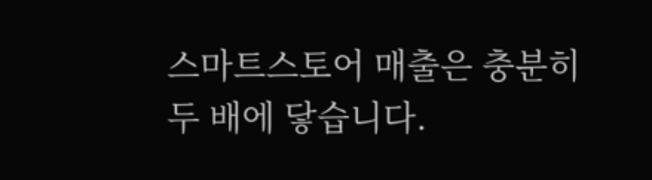스마트스토어 매출은 충분히 두 배에 닿습니다.